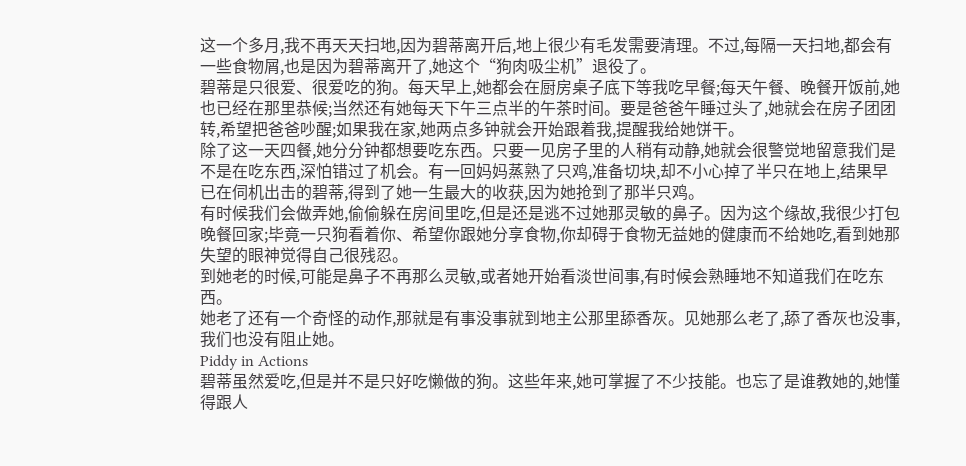这一个多月,我不再天天扫地,因为碧蒂离开后,地上很少有毛发需要清理。不过,每隔一天扫地,都会有一些食物屑,也是因为碧蒂离开了,她这个“狗肉吸尘机”退役了。
碧蒂是只很爱、很爱吃的狗。每天早上,她都会在厨房桌子底下等我吃早餐;每天午餐、晚餐开饭前,她也已经在那里恭候;当然还有她每天下午三点半的午茶时间。要是爸爸午睡过头了,她就会在房子团团转,希望把爸爸吵醒;如果我在家,她两点多钟就会开始跟着我,提醒我给她饼干。
除了这一天四餐,她分分钟都想要吃东西。只要一见房子里的人稍有动静,她就会很警觉地留意我们是不是在吃东西,深怕错过了机会。有一回妈妈蒸熟了只鸡,准备切块,却不小心掉了半只在地上,结果早已在伺机出击的碧蒂,得到了她一生最大的收获,因为她抢到了那半只鸡。
有时候我们会做弄她,偷偷躲在房间里吃,但是还是逃不过她那灵敏的鼻子。因为这个缘故,我很少打包晚餐回家;毕竟一只狗看着你、希望你跟她分享食物,你却碍于食物无益她的健康而不给她吃,看到她那失望的眼神觉得自己很残忍。
到她老的时候,可能是鼻子不再那么灵敏,或者她开始看淡世间事,有时候会熟睡地不知道我们在吃东西。
她老了还有一个奇怪的动作,那就是有事没事就到地主公那里舔香灰。见她那么老了,舔了香灰也没事,我们也没有阻止她。
Piddy in Actions
碧蒂虽然爱吃,但是并不是只好吃懒做的狗。这些年来,她可掌握了不少技能。也忘了是谁教她的,她懂得跟人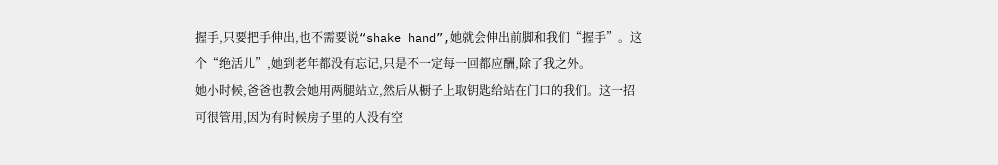握手,只要把手伸出,也不需要说“shake hand”,她就会伸出前脚和我们“握手”。这个“绝活儿”,她到老年都没有忘记,只是不一定每一回都应酬,除了我之外。
她小时候,爸爸也教会她用两腿站立,然后从橱子上取钥匙给站在门口的我们。这一招可很管用,因为有时候房子里的人没有空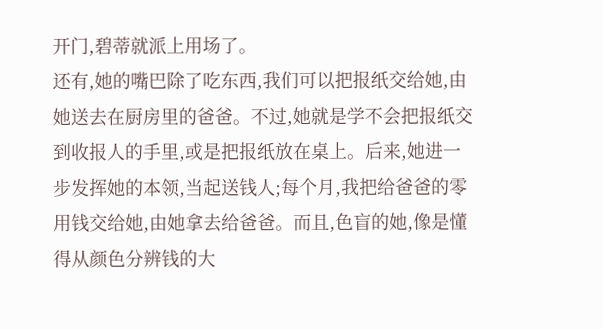开门,碧蒂就派上用场了。
还有,她的嘴巴除了吃东西,我们可以把报纸交给她,由她送去在厨房里的爸爸。不过,她就是学不会把报纸交到收报人的手里,或是把报纸放在桌上。后来,她进一步发挥她的本领,当起送钱人;每个月,我把给爸爸的零用钱交给她,由她拿去给爸爸。而且,色盲的她,像是懂得从颜色分辨钱的大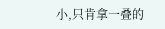小,只肯拿一叠的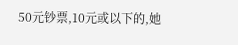50元钞票,10元或以下的,她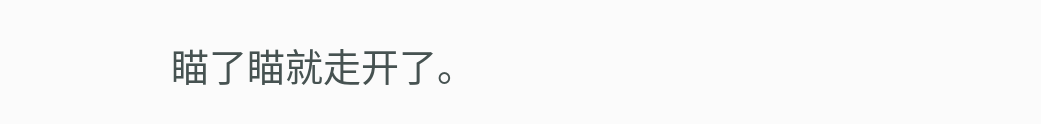瞄了瞄就走开了。